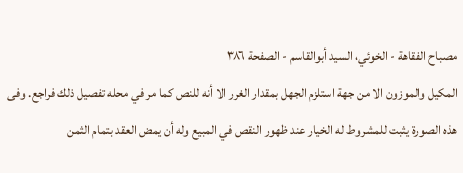مصباح الفقاهة - الخوئي، السيد أبوالقاسم - الصفحة ٣٨٦
المكيل والموزون الا من جهة استلزم الجهل بمقدار الغرر الا أنه للنص كما مر في محله تفصيل ذلك فراجع. وفى هذه الصورة يثبت للمشروط له الخيار عند ظهور النقص في المبيع وله أن يمض العقد بتمام الثمن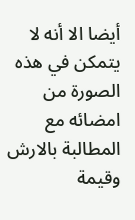أيضا الا أنه لا يتمكن في هذه الصورة من امضائه مع المطالبة بالارش وقيمة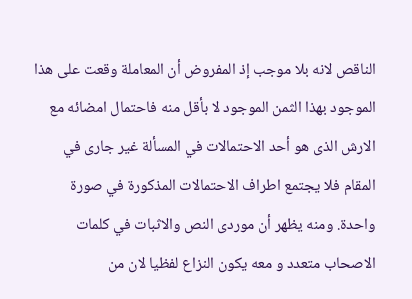الناقص لانه بلا موجب إذ المفروض أن المعاملة وقعت على هذا الموجود بهذا الثمن الموجود لا بأقل منه فاحتمال امضائه مع الارش الذى هو أحد الاحتمالات في المسألة غير جارى في المقام فلا يجتمع اطراف الاحتمالات المذكورة في صورة واحدة. ومنه يظهر أن موردى النص والاثبات في كلمات الاصحاب متعدد و معه يكون النزاع لفظيا لان من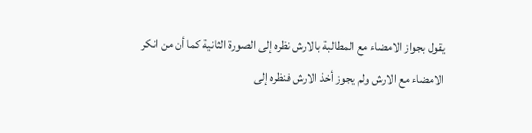يقول بجواز الامضاء مع المطالبة بالارش نظره إلى الصورة الثانية كما أن من انكر الامضاء مع الارش ولم يجوز أخذ الارش فنظره إلى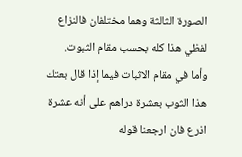الصورة الثالثة وهما مختلفان فالنزاع لفظي هذا كله بحسب مقام الثبوت. وأما في مقام الاثبات فيما إذا قال بعتك هذا الثوب بعشرة دراهم على أنه عشرة اذرع فان ارجعنا قوله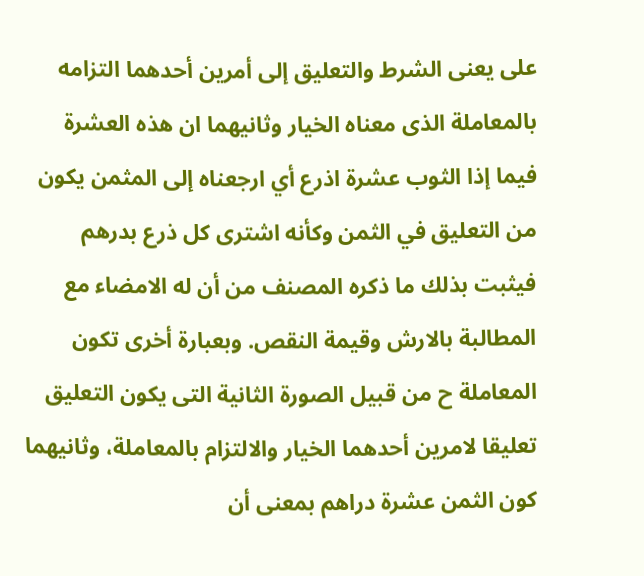على يعنى الشرط والتعليق إلى أمرين أحدهما التزامه بالمعاملة الذى معناه الخيار وثانيهما ان هذه العشرة فيما إذا الثوب عشرة اذرع أي ارجعناه إلى المثمن يكون من التعليق في الثمن وكأنه اشترى كل ذرع بدرهم فيثبت بذلك ما ذكره المصنف من أن له الامضاء مع المطالبة بالارش وقيمة النقص. وبعبارة أخرى تكون المعاملة ح من قبيل الصورة الثانية التى يكون التعليق تعليقا لامرين أحدهما الخيار والالتزام بالمعاملة، وثانيهما كون الثمن عشرة دراهم بمعنى أن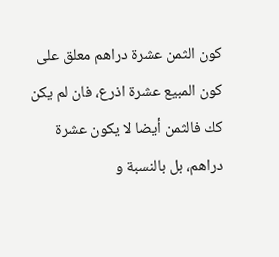كون الثمن عشرة دراهم معلق على كون المبيع عشرة اذرع، فان لم يكن كك فالثمن أيضا لا يكون عشرة دراهم، بل بالنسبة و